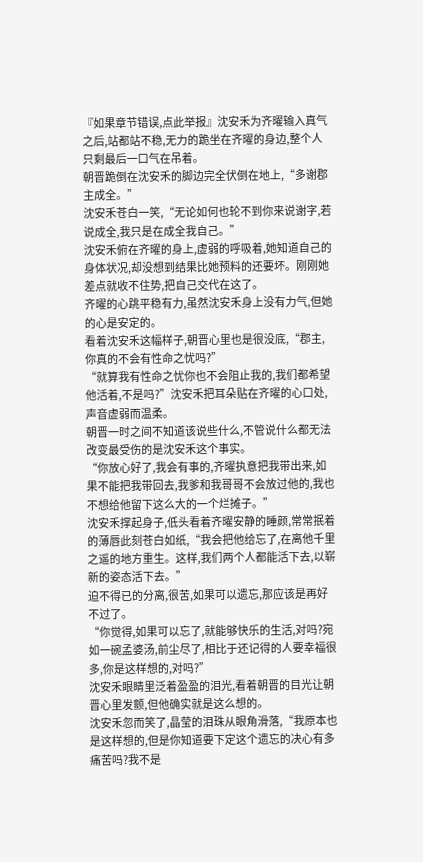『如果章节错误,点此举报』沈安禾为齐曜输入真气之后,站都站不稳,无力的跪坐在齐曜的身边,整个人只剩最后一口气在吊着。
朝晋跪倒在沈安禾的脚边完全伏倒在地上,“多谢郡主成全。”
沈安禾苍白一笑,“无论如何也轮不到你来说谢字,若说成全,我只是在成全我自己。”
沈安禾俯在齐曜的身上,虚弱的呼吸着,她知道自己的身体状况,却没想到结果比她预料的还要坏。刚刚她差点就收不住势,把自己交代在这了。
齐曜的心跳平稳有力,虽然沈安禾身上没有力气,但她的心是安定的。
看着沈安禾这幅样子,朝晋心里也是很没底,“郡主,你真的不会有性命之忧吗?”
“就算我有性命之忧你也不会阻止我的,我们都希望他活着,不是吗?”沈安禾把耳朵贴在齐曜的心口处,声音虚弱而温柔。
朝晋一时之间不知道该说些什么,不管说什么都无法改变最受伤的是沈安禾这个事实。
“你放心好了,我会有事的,齐曜执意把我带出来,如果不能把我带回去,我爹和我哥哥不会放过他的,我也不想给他留下这么大的一个烂摊子。”
沈安禾撑起身子,低头看着齐曜安静的睡颜,常常抿着的薄唇此刻苍白如纸,“我会把他给忘了,在离他千里之遥的地方重生。这样,我们两个人都能活下去,以崭新的姿态活下去。”
迫不得已的分离,很苦,如果可以遗忘,那应该是再好不过了。
“你觉得,如果可以忘了,就能够快乐的生活,对吗?宛如一碗孟婆汤,前尘尽了,相比于还记得的人要幸福很多,你是这样想的,对吗?”
沈安禾眼睛里泛着盈盈的泪光,看着朝晋的目光让朝晋心里发颤,但他确实就是这么想的。
沈安禾忽而笑了,晶莹的泪珠从眼角滑落,“我原本也是这样想的,但是你知道要下定这个遗忘的决心有多痛苦吗?我不是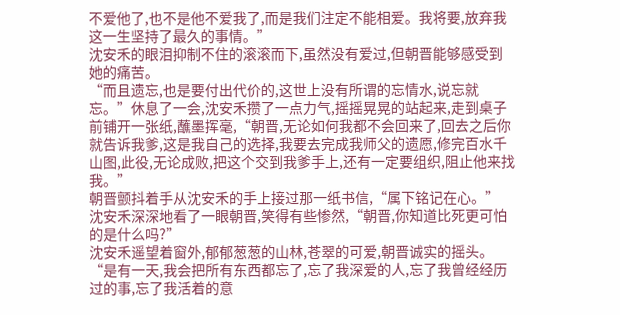不爱他了,也不是他不爱我了,而是我们注定不能相爱。我将要,放弃我这一生坚持了最久的事情。”
沈安禾的眼泪抑制不住的滚滚而下,虽然没有爱过,但朝晋能够感受到她的痛苦。
“而且遗忘,也是要付出代价的,这世上没有所谓的忘情水,说忘就忘。”休息了一会,沈安禾攒了一点力气,摇摇晃晃的站起来,走到桌子前铺开一张纸,蘸墨挥毫,“朝晋,无论如何我都不会回来了,回去之后你就告诉我爹,这是我自己的选择,我要去完成我师父的遗愿,修完百水千山图,此役,无论成败,把这个交到我爹手上,还有一定要组织,阻止他来找我。”
朝晋颤抖着手从沈安禾的手上接过那一纸书信,“属下铭记在心。”
沈安禾深深地看了一眼朝晋,笑得有些惨然,“朝晋,你知道比死更可怕的是什么吗?”
沈安禾遥望着窗外,郁郁葱葱的山林,苍翠的可爱,朝晋诚实的摇头。
“是有一天,我会把所有东西都忘了,忘了我深爱的人,忘了我曾经经历过的事,忘了我活着的意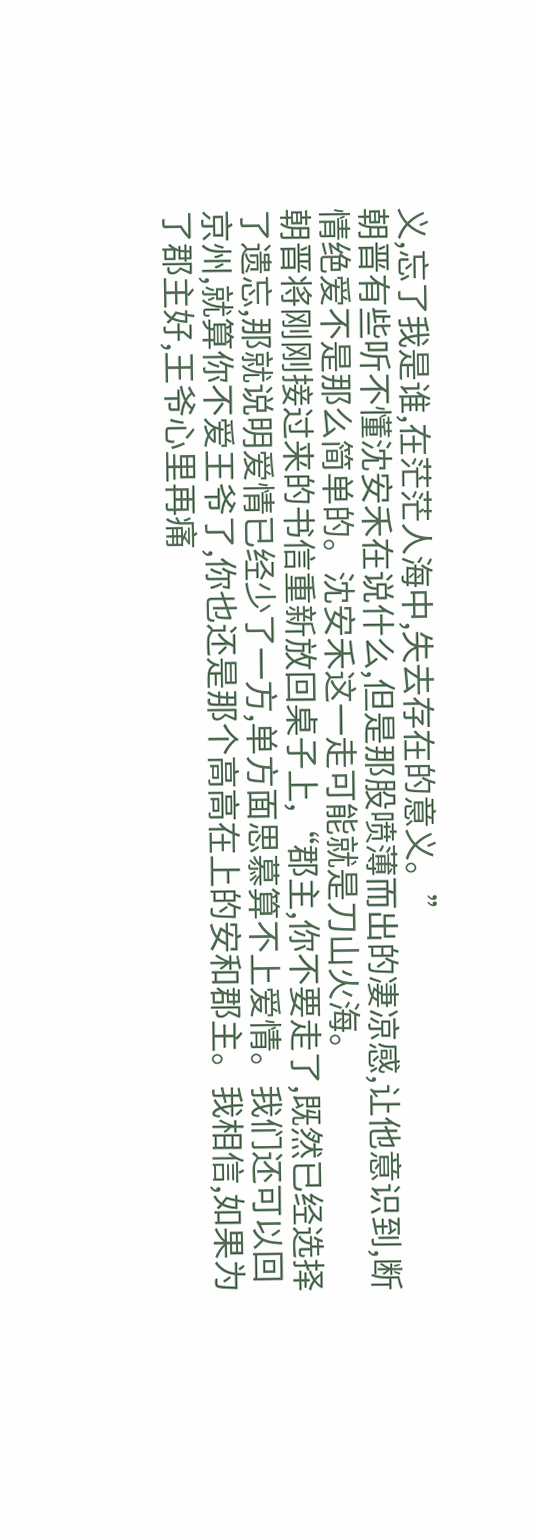义,忘了我是谁,在茫茫人海中,失去存在的意义。”
朝晋有些听不懂沈安禾在说什么,但是那股喷薄而出的凄凉感,让他意识到,断情绝爱不是那么简单的。沈安禾这一走可能就是刀山火海。
朝晋将刚刚接过来的书信重新放回桌子上,“郡主,你不要走了,既然已经选择了遗忘,那就说明爱情已经少了一方,单方面思慕算不上爱情。我们还可以回京州,就算你不爱王爷了,你也还是那个高高在上的安和郡主。我相信,如果为了郡主好,王爷心里再痛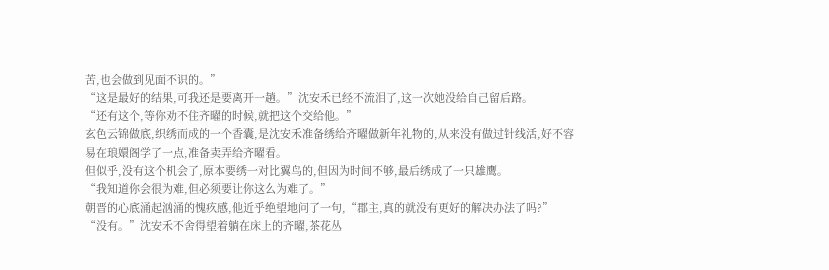苦,也会做到见面不识的。”
“这是最好的结果,可我还是要离开一趟。”沈安禾已经不流泪了,这一次她没给自己留后路。
“还有这个,等你劝不住齐曜的时候,就把这个交给他。”
玄色云锦做底,织绣而成的一个香囊,是沈安禾准备绣给齐曜做新年礼物的,从来没有做过针线活,好不容易在琅嬛阁学了一点,准备卖弄给齐曜看。
但似乎,没有这个机会了,原本要绣一对比翼鸟的,但因为时间不够,最后绣成了一只雄鹰。
“我知道你会很为难,但必须要让你这么为难了。”
朝晋的心底涌起汹涌的愧疚感,他近乎绝望地问了一句,“郡主,真的就没有更好的解决办法了吗?”
“没有。”沈安禾不舍得望着躺在床上的齐曜,茶花丛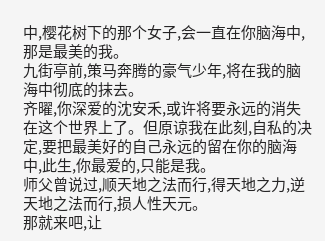中,樱花树下的那个女子,会一直在你脑海中,那是最美的我。
九街亭前,策马奔腾的豪气少年,将在我的脑海中彻底的抹去。
齐曜,你深爱的沈安禾,或许将要永远的消失在这个世界上了。但原谅我在此刻,自私的决定,要把最美好的自己永远的留在你的脑海中,此生,你最爱的,只能是我。
师父曾说过,顺天地之法而行,得天地之力,逆天地之法而行,损人性天元。
那就来吧,让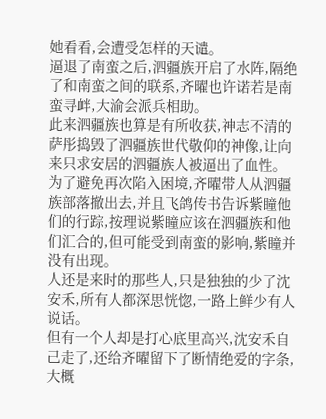她看看,会遭受怎样的天谴。
逼退了南蛮之后,泗疆族开启了水阵,隔绝了和南蛮之间的联系,齐曜也许诺若是南蛮寻衅,大渝会派兵相助。
此来泗疆族也算是有所收获,神志不清的萨彤捣毁了泗疆族世代敬仰的神像,让向来只求安居的泗疆族人被逼出了血性。
为了避免再次陷入困境,齐曜带人从泗疆族部落撤出去,并且飞鸽传书告诉紫瞳他们的行踪,按理说紫瞳应该在泗疆族和他们汇合的,但可能受到南蛮的影响,紫瞳并没有出现。
人还是来时的那些人,只是独独的少了沈安禾,所有人都深思恍惚,一路上鲜少有人说话。
但有一个人却是打心底里高兴,沈安禾自己走了,还给齐曜留下了断情绝爱的字条,大概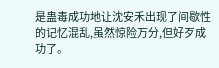是蛊毒成功地让沈安禾出现了间歇性的记忆混乱,虽然惊险万分,但好歹成功了。